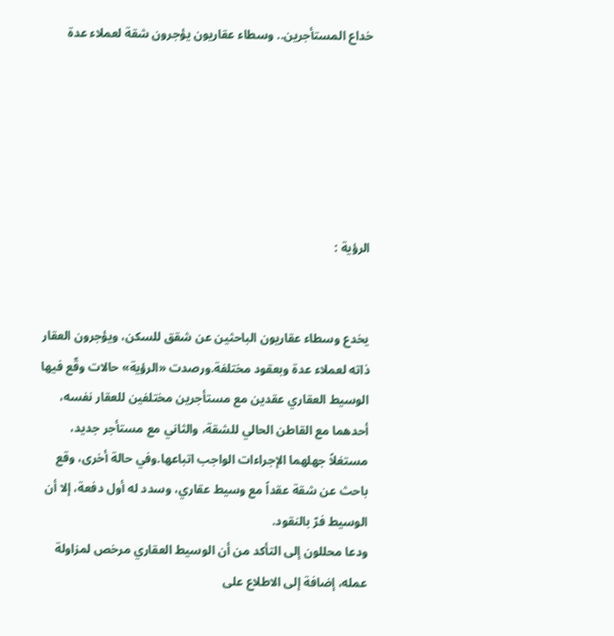خداع المستأجرين.. وسطاء عقاريون يؤجرون شقة لعملاء عدة






الرؤية :


يخدع وسطاء عقاريون الباحثين عن شقق للسكن، ويؤجرون العقار ذاته لعملاء عدة وبعقود مختلفة.ورصدت «الرؤية» حالات وقّع فيها الوسيط العقاري عقدين مع مستأجرين مختلفين للعقار نفسه، أحدهما مع القاطن الحالي للشقة، والثاني مع مستأجر جديد، مستغلاً جهلهما الإجراءات الواجب اتباعها.وفي حالة أخرى، وقع باحث عن شقة عقداً مع وسيط عقاري، وسدد له أول دفعة، إلا أن الوسيط فرّ بالنقود.
ودعا محللون إلى التأكد من أن الوسيط العقاري مرخص لمزاولة عمله، إضافة إلى الاطلاع على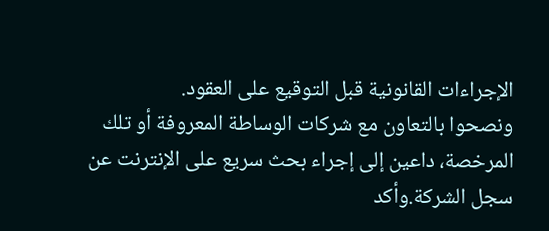الإجراءات القانونية قبل التوقيع على العقود.
ونصحوا بالتعاون مع شركات الوساطة المعروفة أو تلك المرخصة، داعين إلى إجراء بحث سريع على الإنترنت عن سجل الشركة.وأكد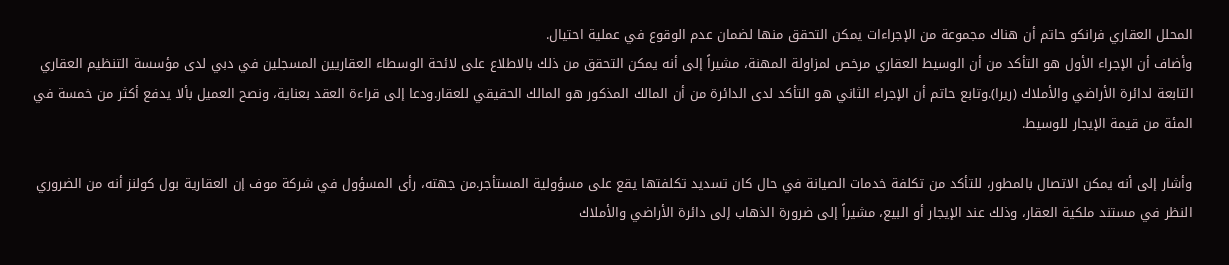المحلل العقاري فرانكو حاتم أن هناك مجموعة من الإجراءات يمكن التحقق منها لضمان عدم الوقوع في عملية احتيال.
وأضاف أن الإجراء الأول هو التأكد من أن الوسيط العقاري مرخص لمزاولة المهنة، مشيراً إلى أنه يمكن التحقق من ذلك بالاطلاع على لائحة الوسطاء العقاريين المسجلين في دبي لدى مؤسسة التنظيم العقاري التابعة لدائرة الأراضي والأملاك (ريرا).وتابع حاتم أن الإجراء الثاني هو التأكد لدى الدائرة من أن المالك المذكور هو المالك الحقيقي للعقار.ودعا إلى قراءة العقد بعناية، ونصح العميل بألا يدفع أكثر من خمسة في المئة من قيمة الإيجار للوسيط.

وأشار إلى أنه يمكن الاتصال بالمطور، للتأكد من تكلفة خدمات الصيانة في حال كان تسديد تكلفتها يقع على مسؤولية المستأجر.من جهته، رأى المسؤول في شركة موف إن العقارية بول كولنز أنه من الضروري النظر في مستند ملكية العقار، وذلك عند الإيجار أو البيع، مشيراً إلى ضرورة الذهاب إلى دائرة الأراضي والأملاك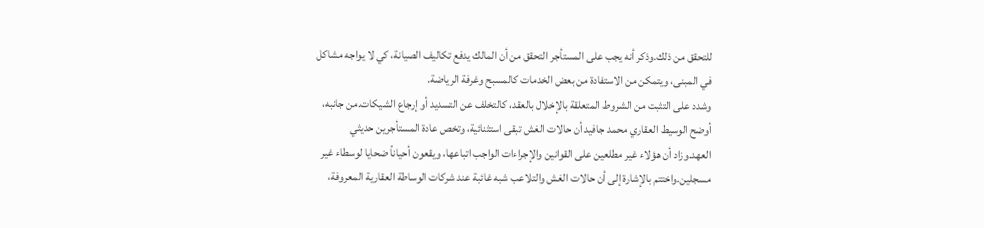للتحقق من ذلك.وذكر أنه يجب على المستأجر التحقق من أن المالك يدفع تكاليف الصيانة، كي لا يواجه مشاكل في المبنى، ويتمكن من الاستفادة من بعض الخدمات كالمسبح وغرفة الرياضة.
وشدد على التثبت من الشروط المتعلقة بالإخلال بالعقد، كالتخلف عن التسديد أو إرجاع الشيكات.من جانبه، أوضح الوسيط العقاري محمد جافيد أن حالات الغش تبقى استثنائية، وتخص عادة المستأجرين حديثي العهد.وزاد أن هؤلاء غير مطلعين على القوانين والإجراءات الواجب اتباعها، ويقعون أحياناً ضحايا لوسطاء غير مسجلين.واختتم بالإشارة إلى أن حالات الغش والتلاعب شبه غائبة عند شركات الوساطة العقارية المعروفة،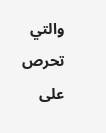والتي تحرص على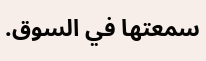سمعتها في السوق.